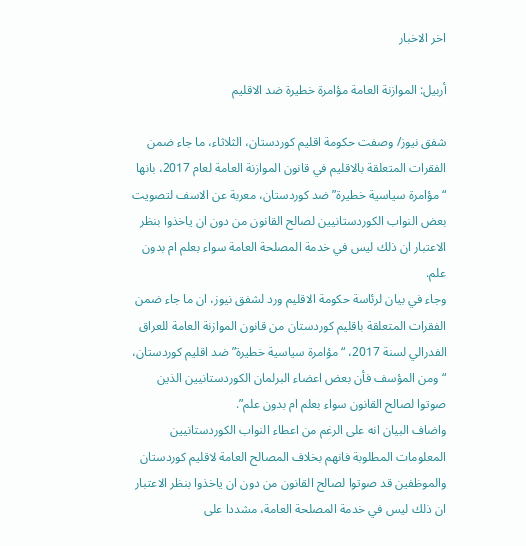اخر الاخبار

أربيل: الموازنة العامة مؤامرة خطيرة ضد الاقليم

شفق نيوز/ وصفت حكومة اقليم كوردستان، الثلاثاء، ما جاء ضمن الفقرات المتعلقة بالاقليم في قانون الموازنة العامة لعام 2017، بانها “مؤامرة سياسية خطيرة” ضد كوردستان، معربة عن الاسف لتصويت بعض النواب الكوردستانيين لصالح القانون من دون ان ياخذوا بنظر الاعتبار ان ذلك ليس في خدمة المصلحة العامة سواء بعلم ام بدون علم.
وجاء في بيان لرئاسة حكومة الاقليم ورد لشفق نيوز، ان ما جاء ضمن الفقرات المتعلقة باقليم كوردستان من قانون الموازنة العامة للعراق الفدرالي لسنة 2017، “مؤامرة سياسية خطيرة” ضد اقليم كوردستان، “ومن المؤسف فأن بعض اعضاء البرلمان الكوردستانيين الذين صوتوا لصالح القانون سواء بعلم ام بدون علم”.
واضاف البيان انه على الرغم من اعطاء النواب الكوردستانيين المعلومات المطلوبة فانهم بخلاف المصالح العامة لاقليم كوردستان والموظفين قد صوتوا لصالح القانون من دون ان ياخذوا بنظر الاعتبار ان ذلك ليس في خدمة المصلحة العامة، مشددا على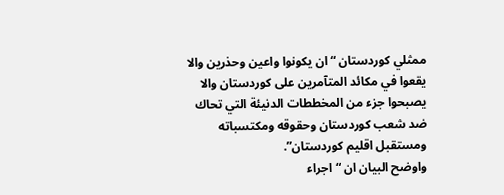ممثلي كوردستان “ان يكونوا واعين وحذرين والا يقعوا في مكائد المتآمرين على كوردستان والا يصبحوا جزء من المخططات الدنيئة التي تحاك ضد شعب كوردستان وحقوقه ومكتسباته ومستقبل اقليم كوردستان”.
واوضح البيان ان “اجراء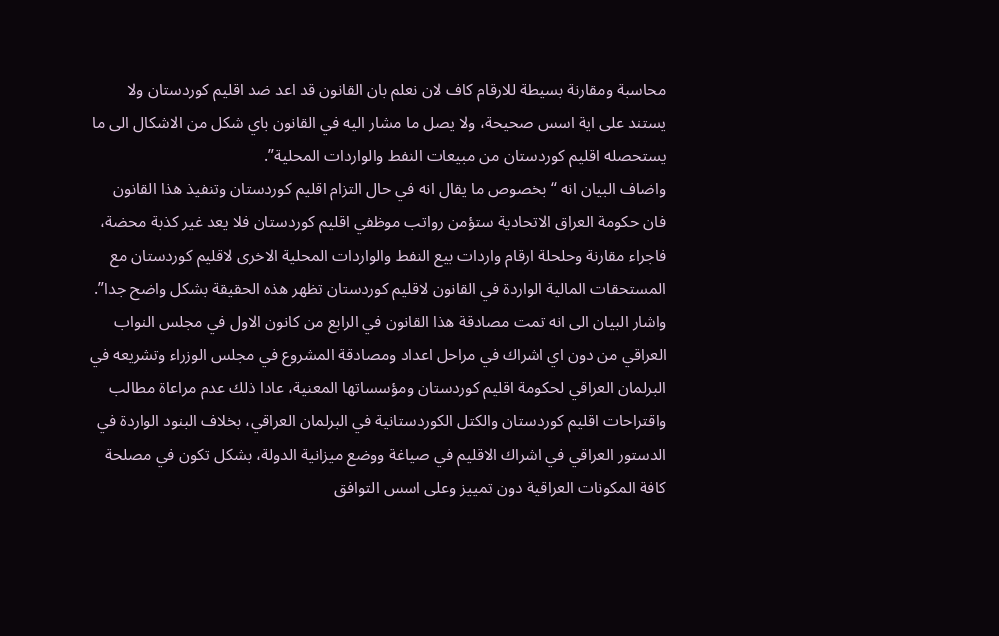محاسبة ومقارنة بسيطة للارقام كاف لان نعلم بان القانون قد اعد ضد اقليم كوردستان ولا يستند على اية اسس صحيحة، ولا يصل ما مشار اليه في القانون باي شكل من الاشكال الى ما يستحصله اقليم كوردستان من مبيعات النفط والواردات المحلية”.
واضاف البيان انه “بخصوص ما يقال انه في حال التزام اقليم كوردستان وتنفيذ هذا القانون فان حكومة العراق الاتحادية ستؤمن رواتب موظفي اقليم كوردستان فلا يعد غير كذبة محضة، فاجراء مقارنة وحلحلة ارقام واردات بيع النفط والواردات المحلية الاخرى لاقليم كوردستان مع المستحقات المالية الواردة في القانون لاقليم كوردستان تظهر هذه الحقيقة بشكل واضح جدا”.
واشار البيان الى انه تمت مصادقة هذا القانون في الرابع من كانون الاول في مجلس النواب العراقي من دون اي اشراك في مراحل اعداد ومصادقة المشروع في مجلس الوزراء وتشريعه في البرلمان العراقي لحكومة اقليم كوردستان ومؤسساتها المعنية، عادا ذلك عدم مراعاة مطالب واقتراحات اقليم كوردستان والكتل الكوردستانية في البرلمان العراقي، بخلاف البنود الواردة في الدستور العراقي في اشراك الاقليم في صياغة ووضع ميزانية الدولة، بشكل تكون في مصلحة كافة المكونات العراقية دون تمييز وعلى اسس التوافق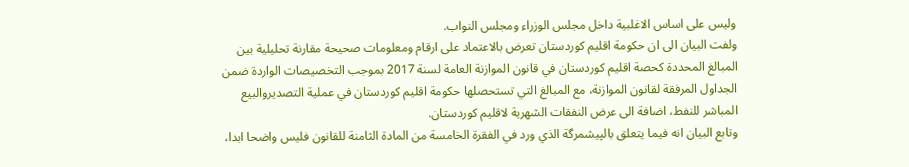وليس على اساس الاغلبية داخل مجلس الوزراء ومجلس النواب.
ولفت البيان الى ان حكومة اقليم كوردستان تعرض بالاعتماد على ارقام ومعلومات صحيحة مقارنة تحليلية بين المبالغ المحددة كحصة اقليم كوردستان في قانون الموازنة العامة لسنة 2017 بموجب التخصيصات الواردة ضمن الجداول المرفقة لقانون الموازنة، مع المبالغ التي تستحصلها حكومة اقليم كوردستان في عملية التصديروالبيع المباشر للنفط، اضافة الى عرض النفقات الشهرية لاقليم كوردستان.
وتابع البيان انه فيما يتعلق بالپيشمرگة الذي ورد في الفقرة الخامسة من المادة الثامنة للقانون فليس واضحا ابدا،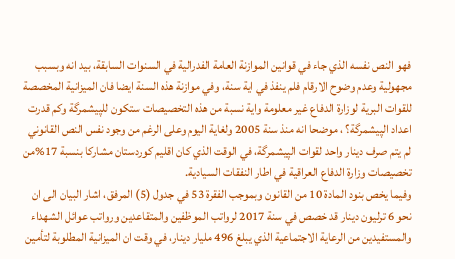فهو النص نفسه الذي جاء في قوانين الموازنة العامة الفدرالية في السنوات السابقة، بيد انه وبسبب مجهولية وعدم وضوح الارقام فلم ينفذ في اية سنة، وفي موازنة هذه السنة ايضا فان الميزانية المخصصة للقوات البرية لوزارة الدفاع غير معلومة واية نسبة من هذه التخصيصات ستكون للپيشمرگة وكم قدرت اعداد الپيشمرگة؟ ، موضحا انه منذ سنة 2005 ولغاية اليوم وعلى الرغم من وجود نفس النص القانوني لم يتم صرف دينار واحد لقوات الپيشمرگة، في الوقت الذي كان اقليم كوردستان مشاركا بنسبة 17%من تخصيصات وزارة الدفاع العراقية في اطار النفقات السيادية.
وفيما يخص بنود المادة 10 من القانون وبموجب الفقرة 53 في جدول (5) المرفق، اشار البيان الى ان نحو 6 ترليون دينار قد خصص في سنة 2017 لرواتب الموظفين والمتقاعدين ورواتب عوائل الشهداء والمستفيدين من الرعاية الاجتماعية الذي يبلغ 496 مليار دينار، في وقت ان الميزانية المطلوبة لتأمين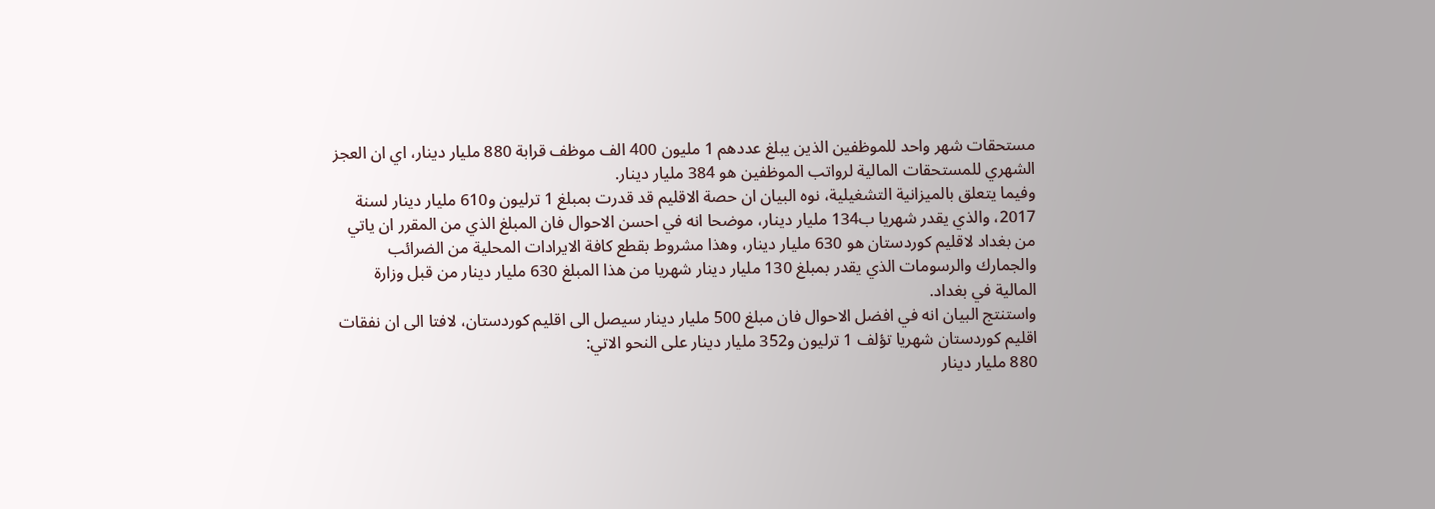مستحقات شهر واحد للموظفين الذين يبلغ عددهم 1 مليون 400 الف موظف قرابة 880 مليار دينار، اي ان العجز الشهري للمستحقات المالية لرواتب الموظفين هو 384 مليار دينار.
وفيما يتعلق بالميزانية التشغيلية، نوه البيان ان حصة الاقليم قد قدرت بمبلغ 1 ترليون و610 مليار دينار لسنة 2017، والذي يقدر شهريا ب134 مليار دينار، موضحا انه في احسن الاحوال فان المبلغ الذي من المقرر ان ياتي من بغداد لاقليم كوردستان هو 630 مليار دينار، وهذا مشروط بقطع كافة الايرادات المحلية من الضرائب والجمارك والرسومات الذي يقدر بمبلغ 130 مليار دينار شهريا من هذا المبلغ 630 مليار دينار من قبل وزارة المالية في بغداد.
واستنتج البيان انه في افضل الاحوال فان مبلغ 500 مليار دينار سيصل الى اقليم كوردستان، لافتا الى ان نفقات اقليم كوردستان شهريا تؤلف 1 ترليون و352 مليار دينار على النحو الاتي:
880 مليار دينار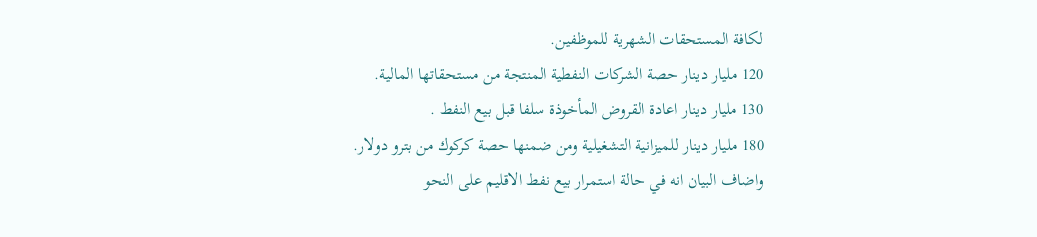لكافة المستحقات الشهرية للموظفين.
120 مليار دينار حصة الشركات النفطية المنتجة من مستحقاتها المالية.
130 مليار دينار اعادة القروض المأخوذة سلفا قبل بيع النفط .
180 مليار دينار للميزانية التشغيلية ومن ضمنها حصة كركوك من بترو دولار.
واضاف البيان انه في حالة استمرار بيع نفط الاقليم على النحو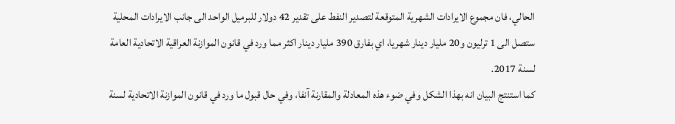الحالي، فان مجموع الايرادات الشهرية المتوقعة لتصدير النفط على تقدير 42 دولار للبرميل الواحد الى جانب الايرادات المحلية ستصل الى 1 ترليون و20 مليار دينار شهريا، اي بفارق 390 مليار دينار اكثر مما ورد في قانون الموازنة العراقية الاتحادية العامة لسنة 2017.
كما استنتج البيان انه بهذا الشكل وفي ضوء هذه المعادلة والمقارنة آنفا، وفي حال قبول ما ورد في قانون الموازنة الاتحادية لسنة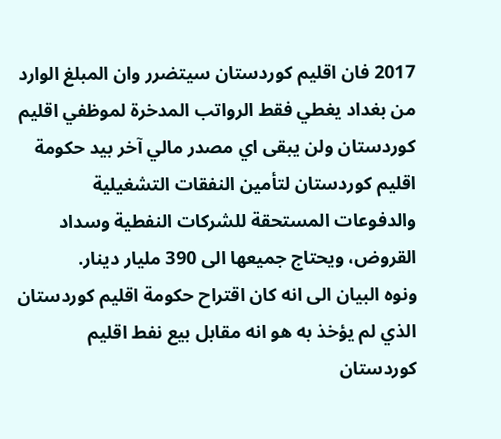2017 فان اقليم كوردستان سيتضرر وان المبلغ الوارد من بغداد يغطي فقط الرواتب المدخرة لموظفي اقليم كوردستان ولن يبقى اي مصدر مالي آخر بيد حكومة اقليم كوردستان لتأمين النفقات التشغيلية والدفوعات المستحقة للشركات النفطية وسداد القروض، ويحتاج جميعها الى 390 مليار دينار.
ونوه البيان الى انه كان اقتراح حكومة اقليم كوردستان الذي لم يؤخذ به هو انه مقابل بيع نفط اقليم كوردستان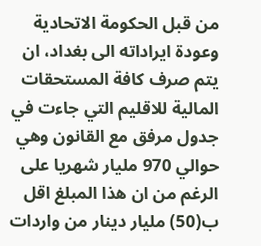من قبل الحكومة الاتحادية وعودة ايراداته الى بغداد، ان يتم صرف كافة المستحقات المالية للاقليم التي جاءت في جدول مرفق مع القانون وهي حوالي 970 مليار شهريا على الرغم من ان هذا المبلغ اقل ب(50) مليار دينار من واردات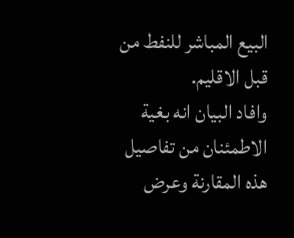البيع المباشر للنفط من قبل الاقليم.
وافاد البيان انه بغية الاطمئنان من تفاصيل هذه المقارنة وعرض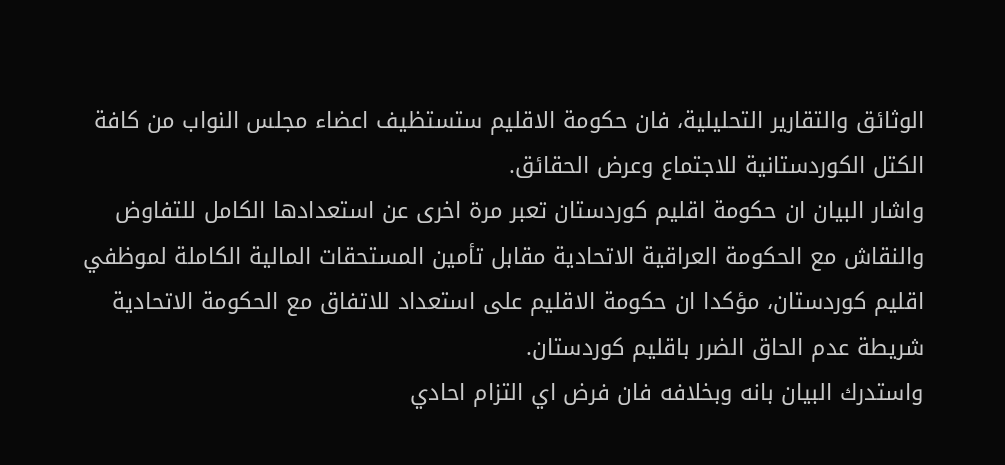الوثائق والتقارير التحليلية، فان حكومة الاقليم ستستظيف اعضاء مجلس النواب من كافة الكتل الكوردستانية للاجتماع وعرض الحقائق.
واشار البيان ان حكومة اقليم كوردستان تعبر مرة اخرى عن استعدادها الكامل للتفاوض والنقاش مع الحكومة العراقية الاتحادية مقابل تأمين المستحقات المالية الكاملة لموظفي اقليم كوردستان، مؤكدا ان حكومة الاقليم على استعداد للاتفاق مع الحكومة الاتحادية شريطة عدم الحاق الضرر باقليم كوردستان.
واستدرك البيان بانه وبخلافه فان فرض اي التزام احادي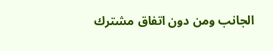الجانب ومن دون اتفاق مشترك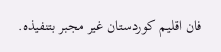فان اقليم كوردستان غير مجبر بتنفيذه.